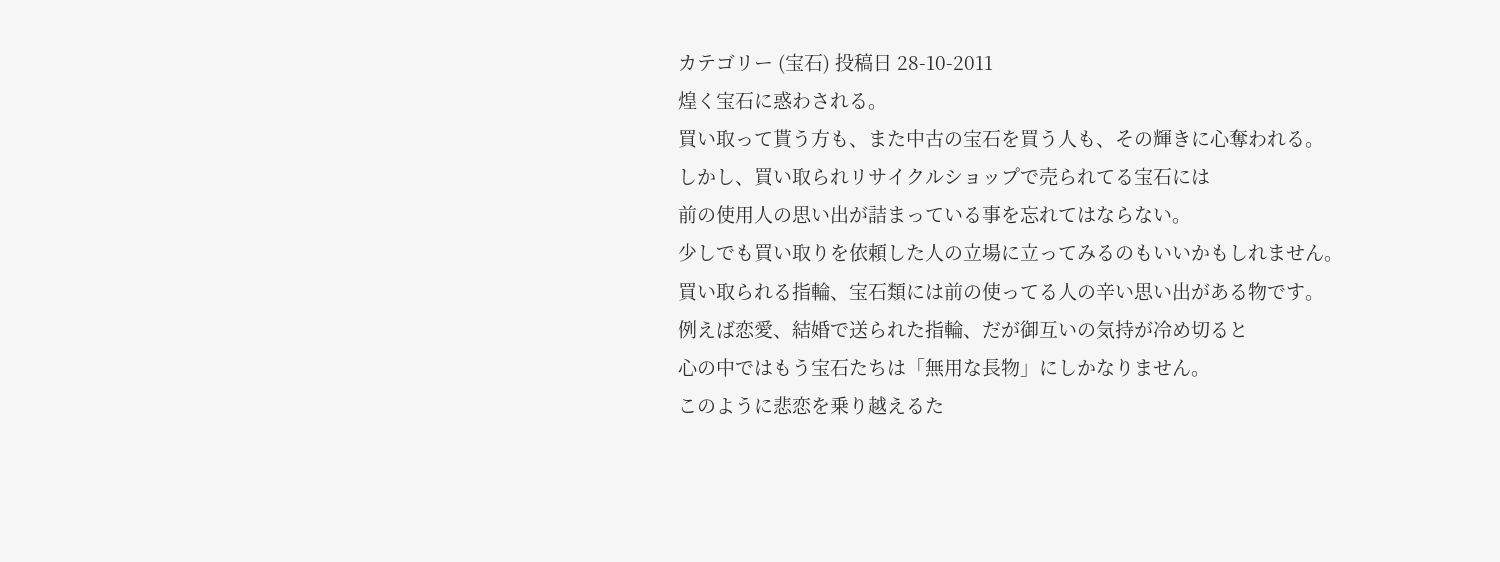カテゴリー (宝石) 投稿日 28-10-2011
煌く宝石に惑わされる。
買い取って貰う方も、また中古の宝石を買う人も、その輝きに心奪われる。
しかし、買い取られリサイクルショップで売られてる宝石には
前の使用人の思い出が詰まっている事を忘れてはならない。
少しでも買い取りを依頼した人の立場に立ってみるのもいいかもしれません。
買い取られる指輪、宝石類には前の使ってる人の辛い思い出がある物です。
例えば恋愛、結婚で送られた指輪、だが御互いの気持が冷め切ると
心の中ではもう宝石たちは「無用な長物」にしかなりません。
このように悲恋を乗り越えるた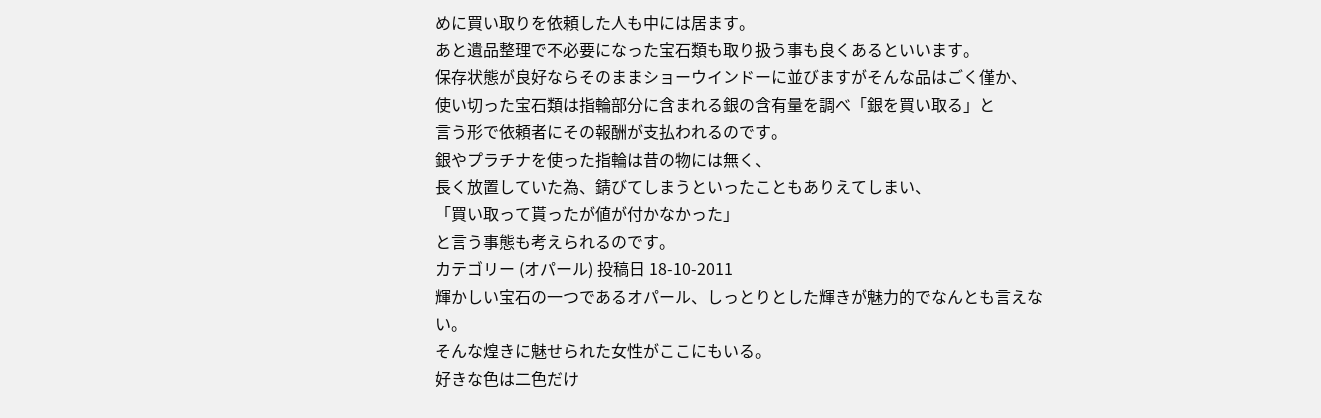めに買い取りを依頼した人も中には居ます。
あと遺品整理で不必要になった宝石類も取り扱う事も良くあるといいます。
保存状態が良好ならそのままショーウインドーに並びますがそんな品はごく僅か、
使い切った宝石類は指輪部分に含まれる銀の含有量を調べ「銀を買い取る」と
言う形で依頼者にその報酬が支払われるのです。
銀やプラチナを使った指輪は昔の物には無く、
長く放置していた為、錆びてしまうといったこともありえてしまい、
「買い取って貰ったが値が付かなかった」
と言う事態も考えられるのです。
カテゴリー (オパール) 投稿日 18-10-2011
輝かしい宝石の一つであるオパール、しっとりとした輝きが魅力的でなんとも言えない。
そんな煌きに魅せられた女性がここにもいる。
好きな色は二色だけ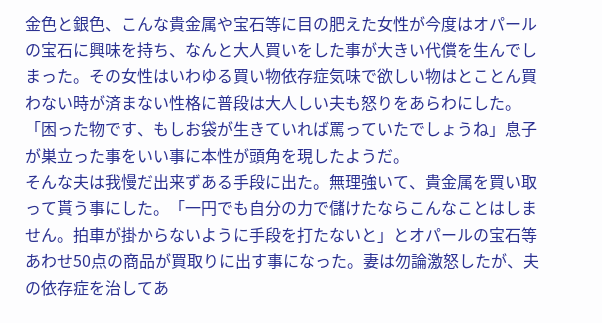金色と銀色、こんな貴金属や宝石等に目の肥えた女性が今度はオパールの宝石に興味を持ち、なんと大人買いをした事が大きい代償を生んでしまった。その女性はいわゆる買い物依存症気味で欲しい物はとことん買わない時が済まない性格に普段は大人しい夫も怒りをあらわにした。「困った物です、もしお袋が生きていれば罵っていたでしょうね」息子が巣立った事をいい事に本性が頭角を現したようだ。
そんな夫は我慢だ出来ずある手段に出た。無理強いて、貴金属を買い取って貰う事にした。「一円でも自分の力で儲けたならこんなことはしません。拍車が掛からないように手段を打たないと」とオパールの宝石等あわせ50点の商品が買取りに出す事になった。妻は勿論激怒したが、夫の依存症を治してあ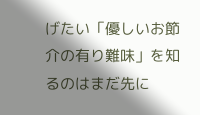げたい「優しいお節介の有り難味」を知るのはまだ先に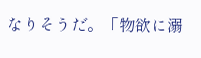なりそうだ。「物欲に溺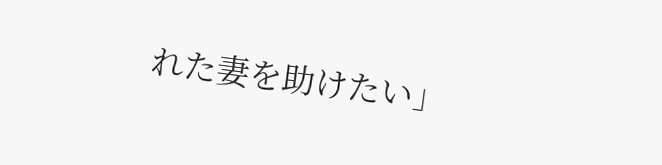れた妻を助けたい」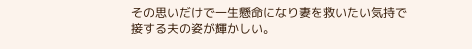その思いだけで一生懸命になり妻を救いたい気持で接する夫の姿が輝かしい。